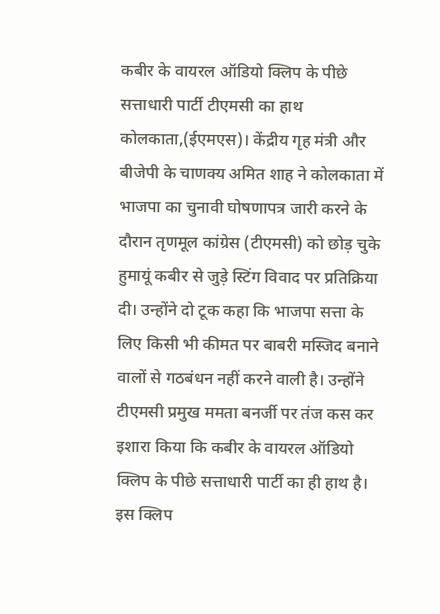कबीर के वायरल ऑडियो क्लिप के पीछे सत्ताधारी पार्टी टीएमसी का हाथ कोलकाता,(ईएमएस)। केंद्रीय गृह मंत्री और बीजेपी के चाणक्य अमित शाह ने कोलकाता में भाजपा का चुनावी घोषणापत्र जारी करने के दौरान तृणमूल कांग्रेस (टीएमसी) को छोड़ चुके हुमायूं कबीर से जुड़े स्टिंग विवाद पर प्रतिक्रिया दी। उन्होंने दो टूक कहा कि भाजपा सत्ता के लिए किसी भी कीमत पर बाबरी मस्जिद बनाने वालों से गठबंधन नहीं करने वाली है। उन्होंने टीएमसी प्रमुख ममता बनर्जी पर तंज कस कर इशारा किया कि कबीर के वायरल ऑडियो क्लिप के पीछे सत्ताधारी पार्टी का ही हाथ है। इस क्लिप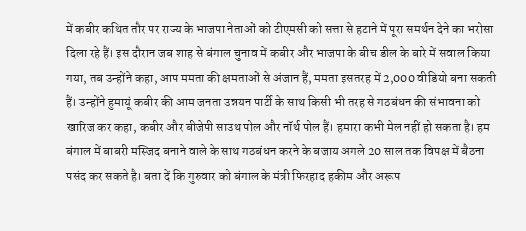में कबीर कथित तौर पर राज्य के भाजपा नेताओं को टीएमसी को सत्ता से हटाने में पूरा समर्थन देने का भरोसा दिला रहे हैं। इस दौरान जब शाह से बंगाल चुनाव में कबीर और भाजपा के बीच डील के बारे में सवाल किया गया, तब उन्होंने कहा, आप ममता की क्षमताओं से अंजान हैं, ममता इसतरह में 2,000 वीडियो बना सकती हैं। उन्होंने हुमायूं कबीर की आम जनता उन्नयन पार्टी के साथ किसी भी तरह से गठबंधन की संभावना को खारिज कर कहा, कबीर और बीजेपी साउथ पोल और नॉर्थ पोल हैं। हमारा कभी मेल नहीं हो सकता है। हम बंगाल में बाबरी मस्जिद बनाने वाले के साथ गठबंधन करने के बजाय अगले 20 साल तक विपक्ष में बैठना पसंद कर सकते है। बता दें कि गुरुवार को बंगाल के मंत्री फिरहाद हकीम और अरूप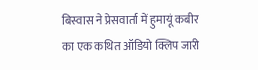बिस्वास ने प्रेसवार्ता में हुमायूं कबीर का एक कथित ऑडियो क्लिप जारी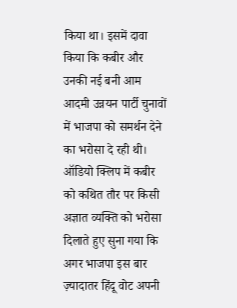किया था। इसमें दावा किया कि कबीर और उनकी नई बनी आम आदमी उन्नयन पार्टी चुनावों में भाजपा को समर्थन देने का भरोसा दे रही थी। ऑडियो क्लिप में कबीर को कथित तौर पर किसी अज्ञात व्यक्ति को भरोसा दिलाते हुए सुना गया कि अगर भाजपा इस बार ज़्यादातर हिंदू वोट अपनी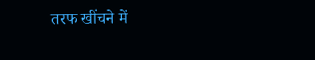तरफ खींचने में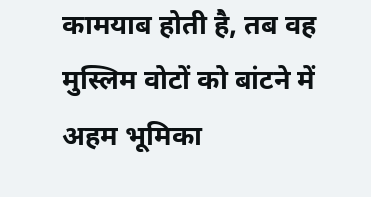कामयाब होती है, तब वह मुस्लिम वोटों को बांटने में अहम भूमिका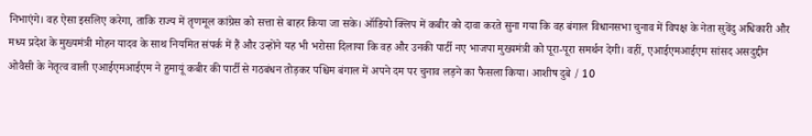निभाएंगे। वह ऐसा इसलिए करेगा, ताकि राज्य में तृणमूल कांग्रेस को सत्ता से बाहर किया जा सके। ऑडियो क्लिप में कबीर को दावा करते सुना गया कि वह बंगाल विधानसभा चुनाव में विपक्ष के नेता सुवेंदु अधिकारी और मध्य प्रदेश के मुख्यमंत्री मोहन यादव के साथ नियमित संपर्क में हैं और उन्होंने यह भी भरोसा दिलाया कि वह और उनकी पार्टी नए भाजपा मुख्यमंत्री को पूरा-पूरा समर्थन देगी। वहीं, एआईएमआईएम सांसद असदुद्दीन ओवैसी के नेतृत्व वाली एआईएमआईएम ने हुमायूं कबीर की पार्टी से गठबंधन तोड़कर पश्चिम बंगाल में अपने दम पर चुनाव लड़ने का फैसला किया। आशीष दुबे / 10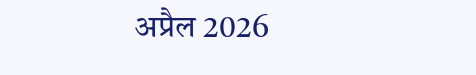अप्रैल 2026